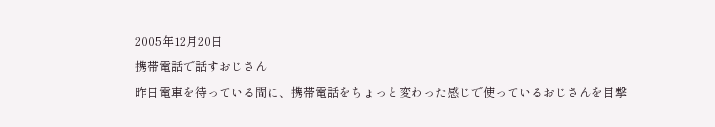2005年12月20日
携帯電話で話すおじさん
昨日電車を待っている間に、携帯電話をちょっと変わった感じで使っているおじさんを目撃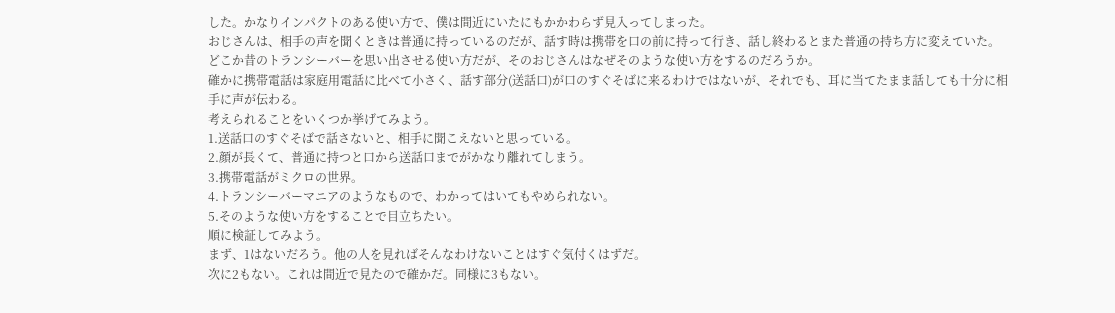した。かなりインパクトのある使い方で、僕は間近にいたにもかかわらず見入ってしまった。
おじさんは、相手の声を聞くときは普通に持っているのだが、話す時は携帯を口の前に持って行き、話し終わるとまた普通の持ち方に変えていた。
どこか昔のトランシーバーを思い出させる使い方だが、そのおじさんはなぜそのような使い方をするのだろうか。
確かに携帯電話は家庭用電話に比べて小さく、話す部分(送話口)が口のすぐそばに来るわけではないが、それでも、耳に当てたまま話しても十分に相手に声が伝わる。
考えられることをいくつか挙げてみよう。
1.送話口のすぐそばで話さないと、相手に聞こえないと思っている。
2.顔が長くて、普通に持つと口から送話口までがかなり離れてしまう。
3.携帯電話がミクロの世界。
4.トランシーバーマニアのようなもので、わかってはいてもやめられない。
5.そのような使い方をすることで目立ちたい。
順に検証してみよう。
まず、1はないだろう。他の人を見ればそんなわけないことはすぐ気付くはずだ。
次に2もない。これは間近で見たので確かだ。同様に3もない。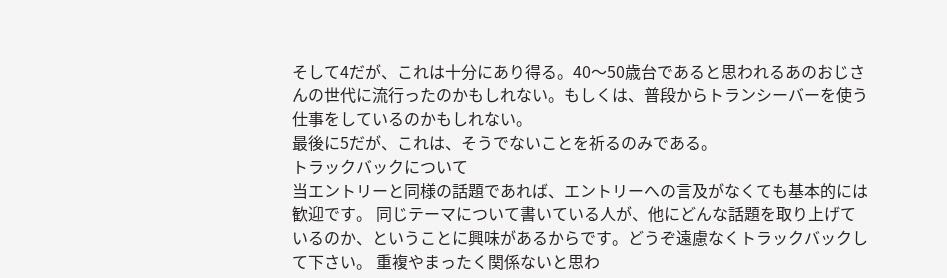そして4だが、これは十分にあり得る。40〜50歳台であると思われるあのおじさんの世代に流行ったのかもしれない。もしくは、普段からトランシーバーを使う仕事をしているのかもしれない。
最後に5だが、これは、そうでないことを祈るのみである。
トラックバックについて
当エントリーと同様の話題であれば、エントリーへの言及がなくても基本的には歓迎です。 同じテーマについて書いている人が、他にどんな話題を取り上げているのか、ということに興味があるからです。どうぞ遠慮なくトラックバックして下さい。 重複やまったく関係ないと思わ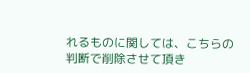れるものに関しては、こちらの判断で削除させて頂き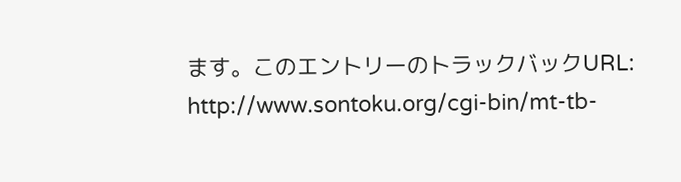ます。このエントリーのトラックバックURL:
http://www.sontoku.org/cgi-bin/mt-tb-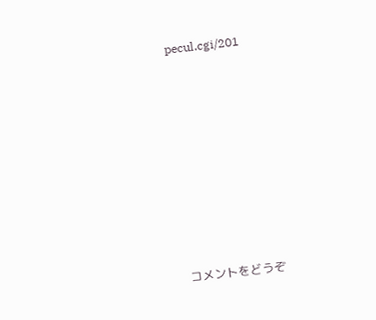pecul.cgi/201













コメントをどうぞ